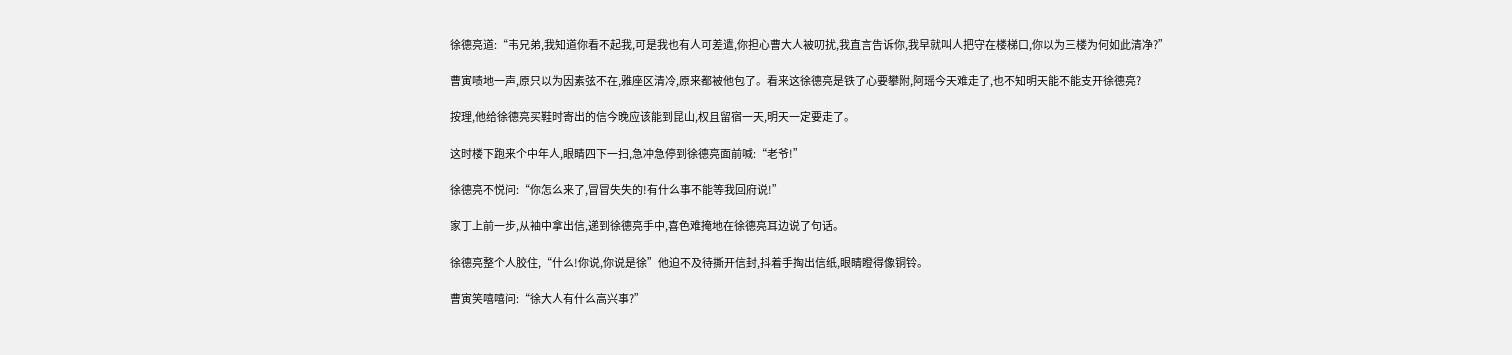徐德亮道:“韦兄弟,我知道你看不起我,可是我也有人可差遣,你担心曹大人被叨扰,我直言告诉你,我早就叫人把守在楼梯口,你以为三楼为何如此清净?”

曹寅啧地一声,原只以为因素弦不在,雅座区清冷,原来都被他包了。看来这徐德亮是铁了心要攀附,阿瑶今天难走了,也不知明天能不能支开徐德亮?

按理,他给徐德亮买鞋时寄出的信今晚应该能到昆山,权且留宿一天,明天一定要走了。

这时楼下跑来个中年人,眼睛四下一扫,急冲急停到徐德亮面前喊:“老爷!”

徐德亮不悦问:“你怎么来了,冒冒失失的!有什么事不能等我回府说!”

家丁上前一步,从袖中拿出信,递到徐德亮手中,喜色难掩地在徐德亮耳边说了句话。

徐德亮整个人胶住,“什么!你说,你说是徐”他迫不及待撕开信封,抖着手掏出信纸,眼睛瞪得像铜铃。

曹寅笑嘻嘻问:“徐大人有什么高兴事?”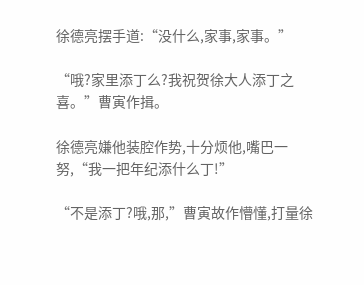徐德亮摆手道:“没什么,家事,家事。”

“哦?家里添丁么?我祝贺徐大人添丁之喜。”曹寅作揖。

徐德亮嫌他装腔作势,十分烦他,嘴巴一努,“我一把年纪添什么丁!”

“不是添丁?哦,那,”曹寅故作懵懂,打量徐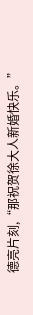德亮片刻,“那祝贺徐大人新婚快乐。”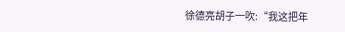徐德亮胡子一吹:“我这把年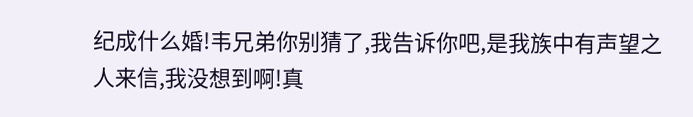纪成什么婚!韦兄弟你别猜了,我告诉你吧,是我族中有声望之人来信,我没想到啊!真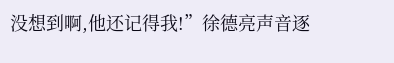没想到啊,他还记得我!”徐德亮声音逐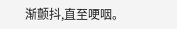渐颤抖,直至哽咽。